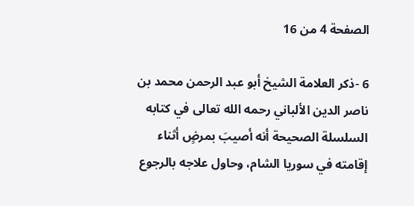الصفحة 4 من 16

6 -ذكر العلامة الشيخ أبو عبد الرحمن محمد بن ناصر الدين الألباني رحمه الله تعالى في كتابه السلسلة الصحيحة أنه أصيبَ بمرضٍ أثناء إقامته في سوريا الشام، وحاول علاجه بالرجوع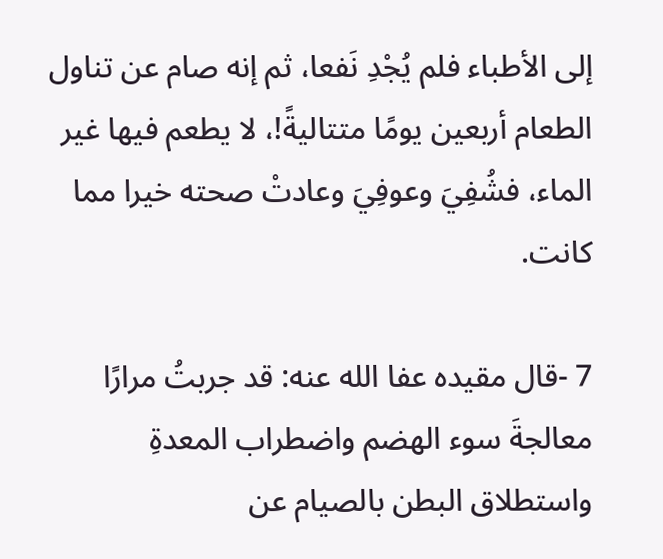إلى الأطباء فلم يُجْدِ نَفعا، ثم إنه صام عن تناول الطعام أربعين يومًا متتاليةً!، لا يطعم فيها غير الماء، فشُفِيَ وعوفِيَ وعادتْ صحته خيرا مما كانت.

7 -قال مقيده عفا الله عنه: قد جربتُ مرارًا معالجةَ سوء الهضم واضطراب المعدةِ واستطلاق البطن بالصيام عن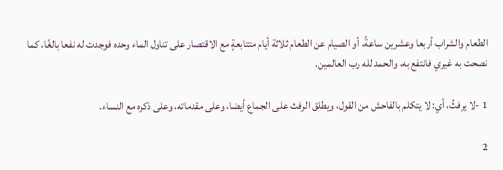الطعام والشراب أربعا وعشرين ساعةً، أو الصيام عن الطعام ثلاثة أيام متتابعةٍ مع الاقتصار على تناول الماء وحده فوجدت له نفعا بالغًا، كما نصحت به غيري فانتفع به، والحمد لله رب العالمين.

1 -لا يرفثُ، أي: لا يتكلم بالفاحش من القول، ويطلق الرفث على الجماع أيضا، وعلى مقدماته، وعلى ذكره مع النساء.

2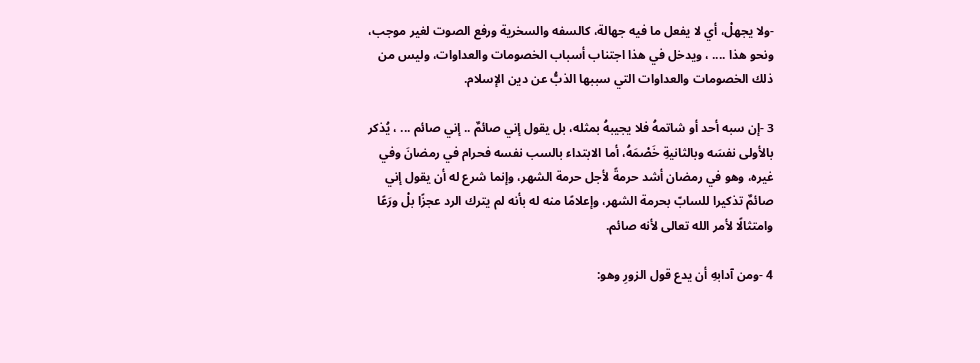-ولا يجهلْ، أي لا يفعل ما فيه جهالة، كالسفه والسخرية ورفع الصوت لغير موجب، ونحو هذا .... ، ويدخل في هذا اجتناب أسباب الخصومات والعداوات، وليس من ذلك الخصومات والعداوات التي سببها الذبُّ عن دين الإسلام.

3 -إن سبه أحد أو شاتمهُ فلا يجيبهُ بمثله، بل يقول إني صائمٌ .. إني صائم ... ، يُذكر بالأولى نفسَه وبالثانيةِ خَصْمَهُ، أما الابتداء بالسب نفسه فحرام في رمضانَ وفي غيره، وهو في رمضان أشد حرمةً لأجل حرمة الشهر، وإنما شرع له أن يقول إني صائمٌ تذكيرا للسابّ بحرمة الشهر، وإعلامًا منه له بأنه لم يترك الرد عجزًا بلْ ورَعًا وامتثالًا لأمر الله تعالى لأنه صائم.

4 -ومن آدابهِ أن يدع قول الزورِ وهو: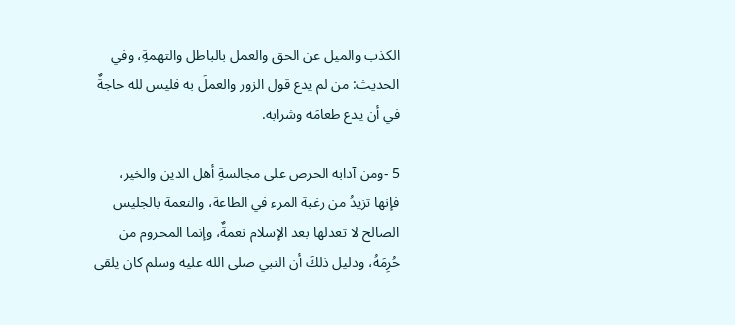الكذب والميل عن الحق والعمل بالباطل والتهمةِ، وفي الحديث: من لم يدع قول الزور والعملَ به فليس لله حاجةٌ في أن يدع طعامَه وشرابه.

5 -ومن آدابه الحرص على مجالسةِ أهل الدين والخير، فإنها تزيدُ من رغبة المرء في الطاعة، والنعمة بالجليس الصالح لا تعدلها بعد الإسلام نعمةٌ، وإنما المحروم من حُرِمَهُ، ودليل ذلكَ أن النبي صلى الله عليه وسلم كان يلقى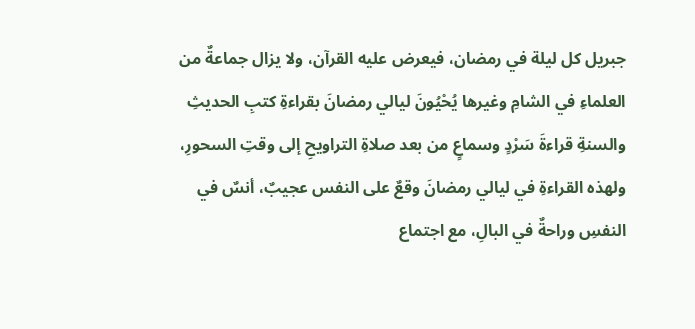جبريل كل ليلة في رمضان، فيعرض عليه القرآن، ولا يزال جماعةٌ من العلماءِ في الشامِ وغيرها يُحْيُونَ ليالي رمضانَ بقراءةِ كتبِ الحديثِ والسنةِ قراءةَ سَرْدٍ وسماعٍ من بعد صلاةِ التراويحِ إلى وقتِ السحورِ، ولهذه القراءةِ في ليالي رمضانَ وقعٌ على النفس عجيبٌ، أنسٌ في النفسِ وراحةٌ في البالِ، مع اجتماع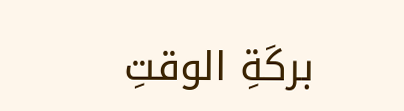بركَةِ الوقتِ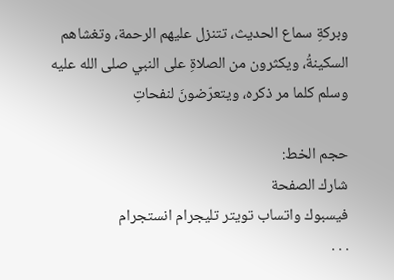وبركةِ سماع الحديث، تتنزل عليهم الرحمة، وتغشاهم السكينةُ، ويكثرون من الصلاةِ على النبي صلى الله عليه وسلم كلما مر ذكره، ويتعرّضونَ لنفحاتِ

حجم الخط:
شارك الصفحة
فيسبوك واتساب تويتر تليجرام انستجرام
. . .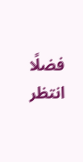فضلًا انتظر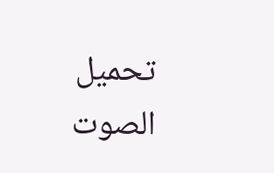تحميل الصوت